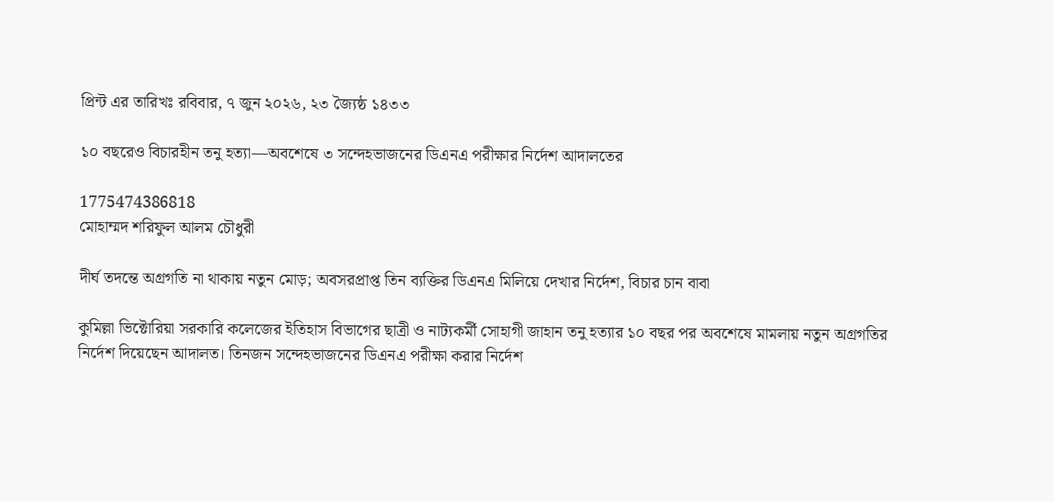প্রিন্ট এর তারিখঃ রবিবার, ৭ জুন ২০২৬, ২৩ জ্যৈষ্ঠ ১৪৩৩

১০ বছরেও বিচারহীন তনু হত্যা—অবশেষে ৩ সন্দেহভাজনের ডিএনএ পরীক্ষার নির্দেশ আদালতের

1775474386818
মোহাম্মদ শরিফুল আলম চৌধুরী

দীর্ঘ তদন্তে অগ্রগতি না থাকায় নতুন মোড়; অবসরপ্রাপ্ত তিন ব্যক্তির ডিএনএ মিলিয়ে দেখার নির্দেশ, বিচার চান বাবা

কুমিল্লা ভিক্টোরিয়া সরকারি কলেজের ইতিহাস বিভাগের ছাত্রী ও নাট্যকর্মী সোহাগী জাহান তনু হত্যার ১০ বছর পর অবশেষে মামলায় নতুন অগ্রগতির নির্দেশ দিয়েছেন আদালত। তিনজন সন্দেহভাজনের ডিএনএ পরীক্ষা করার নির্দেশ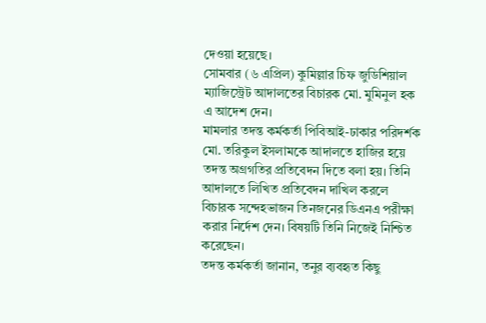দেওয়া হয়েছে।
সোমবার (৬ এপ্রিল) কুমিল্লার চিফ জুডিশিয়াল ম্যাজিস্ট্রেট আদালতের বিচারক মো. মুমিনুল হক এ আদেশ দেন।
মামলার তদন্ত কর্মকর্তা পিবিআই-ঢাকার পরিদর্শক মো. তরিকুল ইসলামকে আদালতে হাজির হয়ে তদন্ত অগ্রগতির প্রতিবেদন দিতে বলা হয়। তিনি আদালতে লিখিত প্রতিবেদন দাখিল করলে বিচারক সন্দেহভাজন তিনজনের ডিএনএ পরীক্ষা করার নির্দেশ দেন। বিষয়টি তিনি নিজেই নিশ্চিত করেছেন।
তদন্ত কর্মকর্তা জানান, তনুর ব্যবহৃত কিছু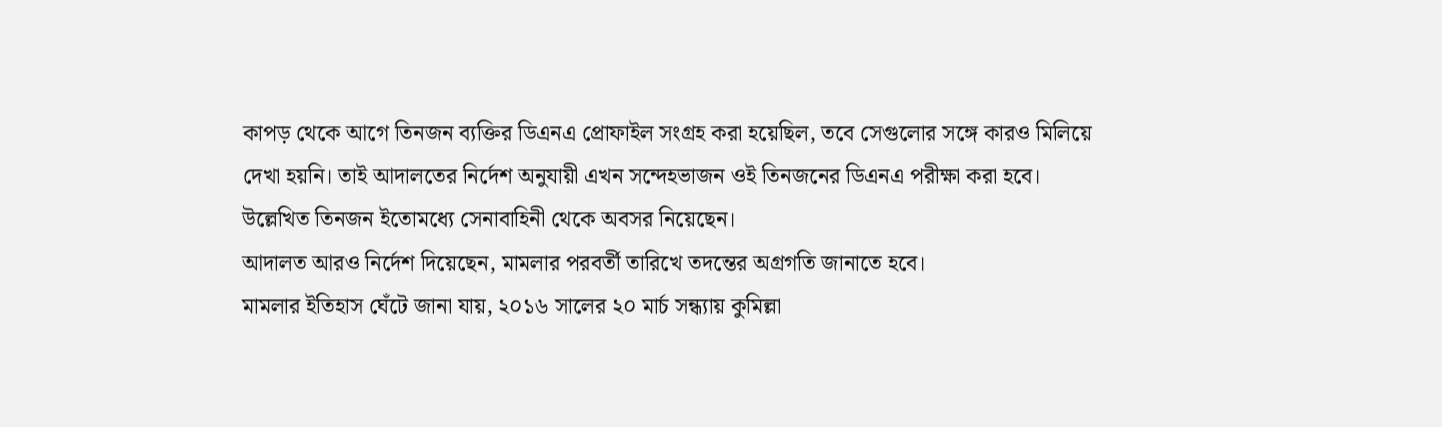কাপড় থেকে আগে তিনজন ব্যক্তির ডিএনএ প্রোফাইল সংগ্রহ করা হয়েছিল, তবে সেগুলোর সঙ্গে কারও মিলিয়ে দেখা হয়নি। তাই আদালতের নির্দেশ অনুযায়ী এখন সন্দেহভাজন ওই তিনজনের ডিএনএ পরীক্ষা করা হবে। উল্লেখিত তিনজন ইতোমধ্যে সেনাবাহিনী থেকে অবসর নিয়েছেন।
আদালত আরও নির্দেশ দিয়েছেন, মামলার পরবর্তী তারিখে তদন্তের অগ্রগতি জানাতে হবে।
মামলার ইতিহাস ঘেঁটে জানা যায়, ২০১৬ সালের ২০ মার্চ সন্ধ্যায় কুমিল্লা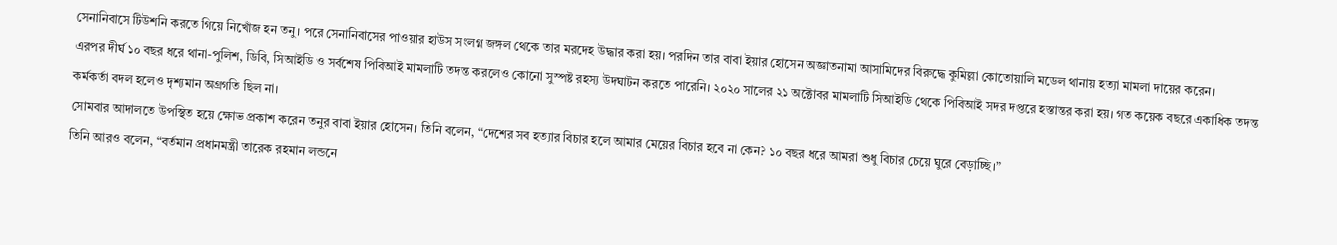সেনানিবাসে টিউশনি করতে গিয়ে নিখোঁজ হন তনু। পরে সেনানিবাসের পাওয়ার হাউস সংলগ্ন জঙ্গল থেকে তার মরদেহ উদ্ধার করা হয়। পরদিন তার বাবা ইয়ার হোসেন অজ্ঞাতনামা আসামিদের বিরুদ্ধে কুমিল্লা কোতোয়ালি মডেল থানায় হত্যা মামলা দায়ের করেন।
এরপর দীর্ঘ ১০ বছর ধরে থানা-পুলিশ, ডিবি, সিআইডি ও সর্বশেষ পিবিআই মামলাটি তদন্ত করলেও কোনো সুস্পষ্ট রহস্য উদঘাটন করতে পারেনি। ২০২০ সালের ২১ অক্টোবর মামলাটি সিআইডি থেকে পিবিআই সদর দপ্তরে হস্তান্তর করা হয়। গত কয়েক বছরে একাধিক তদন্ত কর্মকর্তা বদল হলেও দৃশ্যমান অগ্রগতি ছিল না।
সোমবার আদালতে উপস্থিত হয়ে ক্ষোভ প্রকাশ করেন তনুর বাবা ইয়ার হোসেন। তিনি বলেন, “দেশের সব হত্যার বিচার হলে আমার মেয়ের বিচার হবে না কেন? ১০ বছর ধরে আমরা শুধু বিচার চেয়ে ঘুরে বেড়াচ্ছি।”
তিনি আরও বলেন, “বর্তমান প্রধানমন্ত্রী তারেক রহমান লন্ডনে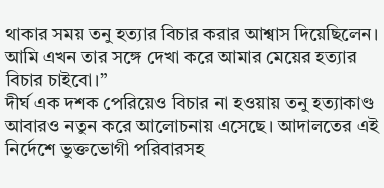থাকার সময় তনু হত্যার বিচার করার আশ্বাস দিয়েছিলেন। আমি এখন তার সঙ্গে দেখা করে আমার মেয়ের হত্যার বিচার চাইবো।”
দীর্ঘ এক দশক পেরিয়েও বিচার না হওয়ায় তনু হত্যাকাণ্ড আবারও নতুন করে আলোচনায় এসেছে। আদালতের এই নির্দেশে ভুক্তভোগী পরিবারসহ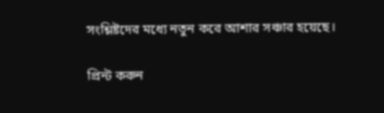সংশ্লিষ্টদের মধ্যে নতুন করে আশার সঞ্চার হয়েছে।

প্রিন্ট করুন